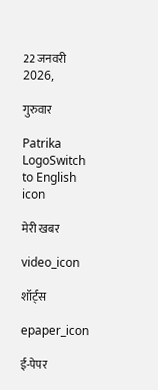22 जनवरी 2026,

गुरुवार

Patrika LogoSwitch to English
icon

मेरी खबर

video_icon

शॉर्ट्स

epaper_icon

ई-पेपर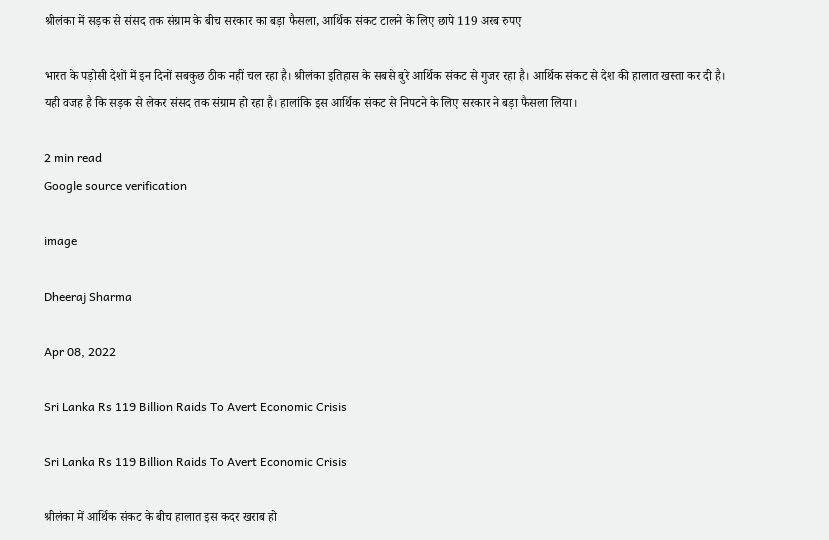श्रीलंका में सड़क से संसद तक संग्राम के बीच सरकार का बड़ा फैसला, आर्थिक संकट टालने के लिए छापे 119 अरब रुपए

भारत के पड़ोसी देशों में इन दिनों सबकुछ ठीक नहीं चल रहा है। श्रीलंका इतिहास के सबसे बुरे आर्थिक संकट से गुजर रहा है। आर्थिक संकट से देश की हालात खस्ता कर दी है। यही वजह है कि सड़क से लेकर संसद तक संग्राम हो रहा है। हालांकि इस आर्थिक संकट से निपटने के लिए सरकार ने बड़ा फैसला लिया।

2 min read
Google source verification

image

Dheeraj Sharma

Apr 08, 2022

Sri Lanka Rs 119 Billion Raids To Avert Economic Crisis

Sri Lanka Rs 119 Billion Raids To Avert Economic Crisis

श्रीलंका में आर्थिक संकट के बीच हालात इस कदर खराब हो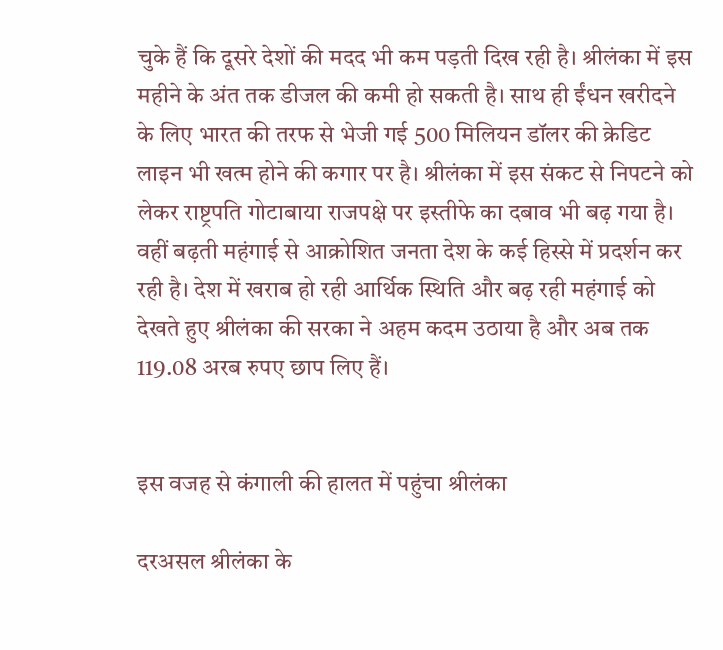चुके हैं कि दूसरे देशों की मदद भी कम पड़ती दिख रही है। श्रीलंका में इस महीने के अंत तक डीजल की कमी हो सकती है। साथ ही ईंधन खरीदने के लिए भारत की तरफ से भेजी गई 500 मिलियन डॉलर की क्रेडिट लाइन भी खत्म होने की कगार पर है। श्रीलंका में इस संकट से निपटने को लेकर राष्ट्रपति गोटाबाया राजपक्षे पर इस्तीफे का दबाव भी बढ़ गया है। वहीं बढ़ती महंगाई से आक्रोशित जनता देश के कई हिस्से में प्रदर्शन कर रही है। देश में खराब हो रही आर्थिक स्थिति और बढ़ रही महंगाई को देखते हुए श्रीलंका की सरका ने अहम कदम उठाया है और अब तक 119.08 अरब रुपए छाप लिए हैं।


इस वजह से कंगाली की हालत में पहुंचा श्रीलंका

दरअसल श्रीलंका के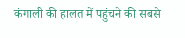कंगाली की हालत में पहुंचने की सबसे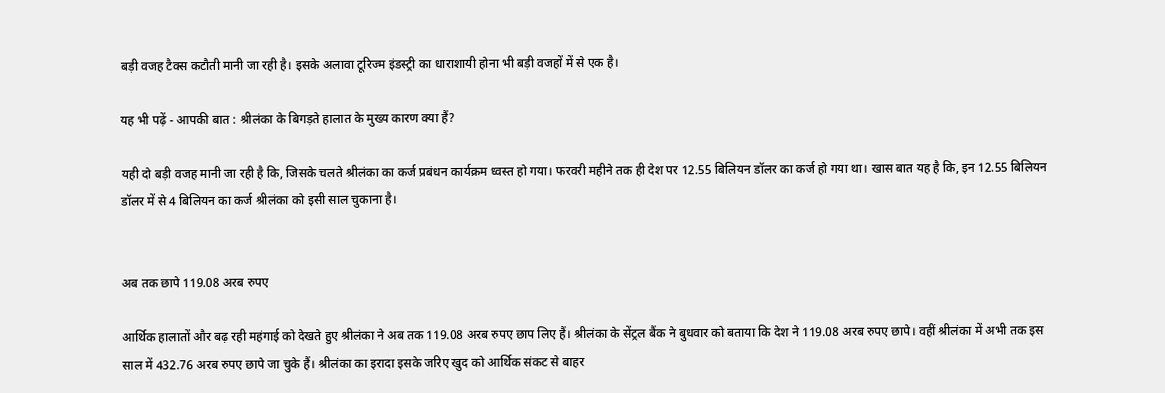बड़ी वजह टैक्स कटौती मानी जा रही है। इसके अलावा टूरिज्म इंडस्ट्री का धाराशायी होना भी बड़ी वजहों में से एक है।

यह भी पढ़ें - आपकी बात : श्रीलंका के बिगड़ते हालात के मुख्य कारण क्या हैं?

यही दो बड़ी वजह मानी जा रही है कि, जिसके चलते श्रीलंका का कर्ज प्रबंधन कार्यक्रम ध्‍वस्‍त हो गया। फरवरी महीने तक ही देश पर 12.55 बिलियन डॉलर का कर्ज हो गया था। खास बात यह है कि, इन 12.55 बिलियन डॉलर में से 4 बिलियन का कर्ज श्रीलंका को इसी साल चुकाना है।


अब तक छापे 119.08 अरब रुपए

आर्थिक हालातों और बढ़ रही महंगाई को देखते हुए श्रीलंका ने अब तक 119.08 अरब रुपए छाप लिए हैं। श्रीलंका के सेंट्रल बैंक ने बुधवार को बताया कि देश ने 119.08 अरब रुपए छापे। वहीं श्रीलंका में अभी तक इस साल में 432.76 अरब रुपए छापे जा चुके हैं। श्रीलंका का इरादा इसके जरिए खुद को आर्थिक संकट से बाहर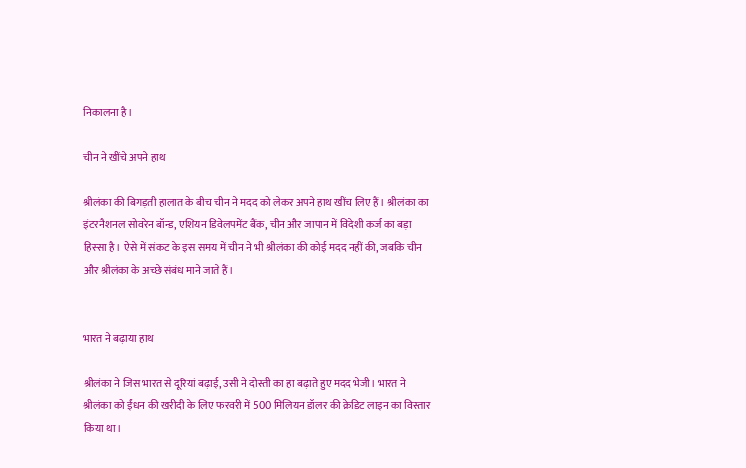निकालना है।

चीन ने खींचे अपने हाथ

श्रीलंका की बिगड़ती हालात के बीच चीन ने मदद को लेकर अपने हाथ खींच लिए हैं। श्रीलंका का इंटरनैशनल सोवरेन बॉन्‍ड, एशियन डिवेलपमेंट बैंक, चीन और जापान में विदेशी कर्ज का बड़ा हिस्‍सा है। ऐसे में संकट के इस समय में चीन ने भी श्रीलंका की कोई मदद नहीं की, जबकि चीन और श्रीलंका के अच्छे संबंध माने जाते हैं।


भारत ने बढ़ाया हाथ

श्रीलंका ने जिस भारत से दूरियां बढ़ाई, उसी ने दोस्ती का हा बढ़ाते हुए मदद भेजी। भारत ने श्रीलंका को ईंधन की खरीदी के लिए फरवरी में 500 मिलियन डॉलर की क्रेडिट लाइन का विस्तार किया था।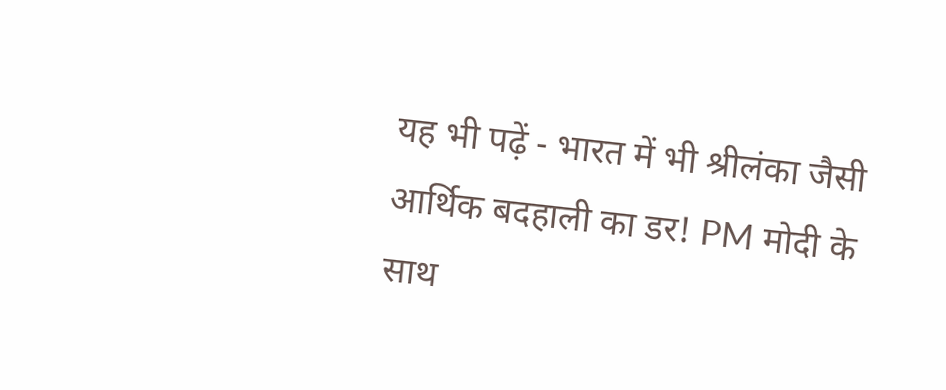यह भी पढ़ें - भारत में भी श्रीलंका जैसी आर्थिक बदहाली का डर! PM मोदी के साथ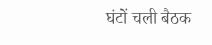घंटों चली बैठक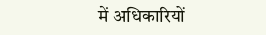में अधिकारियों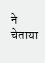ने चेताया